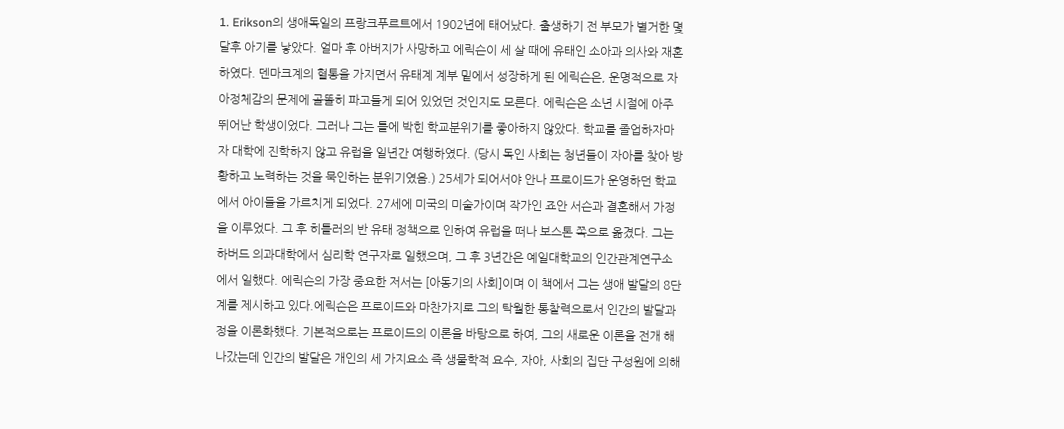1. Erikson의 생애독일의 프랑크푸르트에서 1902년에 태어났다. 출생하기 전 부모가 별거한 몇 달후 아기를 낳았다. 얼마 후 아버지가 사망하고 에릭슨이 세 살 때에 유태인 소아과 의사와 재혼하였다. 덴마크계의 혈통을 가지면서 유태계 계부 밑에서 성장하게 된 에릭슨은, 운명적으로 자아정체감의 문제에 골똘히 파고들게 되어 있었던 것인지도 모른다. 에릭슨은 소년 시절에 아주 뛰어난 학생이었다. 그러나 그는 틀에 박힌 학교분위기를 좋아하지 않았다. 학교를 졸업하자마자 대학에 진학하지 않고 유럽을 일년간 여행하였다. (당시 독인 사회는 청년들이 자아를 찾아 방황하고 노력하는 것을 묵인하는 분위기였음.) 25세가 되어서야 안나 프로이드가 운영하던 학교에서 아이들을 가르치게 되었다. 27세에 미국의 미술가이며 작가인 죠안 서슨과 결혼해서 가정을 이루었다. 그 후 히틀러의 반 유태 정책으로 인하여 유럽을 떠나 보스톤 쪽으로 옮겼다. 그는 하버드 의과대학에서 심리학 연구자로 일했으며, 그 후 3년간은 예일대학교의 인간관계연구소에서 일했다. 에릭슨의 가장 중요한 저서는 [아동기의 사회]이며 이 책에서 그는 생애 발달의 8단계를 제시하고 있다.에릭슨은 프로이드와 마찬가지로 그의 탁월한 통찰력으로서 인간의 발달과정을 이론화했다. 기본적으로는 프로이드의 이론을 바탕으로 하여, 그의 새로운 이론을 전개 해나갔는데 인간의 발달은 개인의 세 가지요소 즉 생물학적 요수, 자아, 사회의 집단 구성원에 의해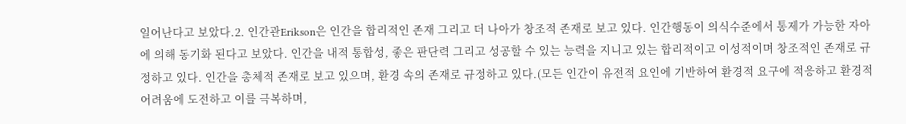일어난다고 보았다.2. 인간관Erikson은 인간을 합리적인 존재 그리고 더 나아가 창조적 존재로 보고 있다. 인간행동이 의식수준에서 통제가 가능한 자아에 의해 동기화 된다고 보았다. 인간을 내적 통합성, 좋은 판단력 그리고 성공할 수 있는 능력을 지니고 있는 합리적이고 이성적이며 창조적인 존재로 규정하고 있다. 인간을 총체적 존재로 보고 있으며, 환경 속의 존재로 규정하고 있다.(모든 인간이 유전적 요인에 기반하여 환경적 요구에 적응하고 환경적 어려움에 도전하고 이를 극복하며,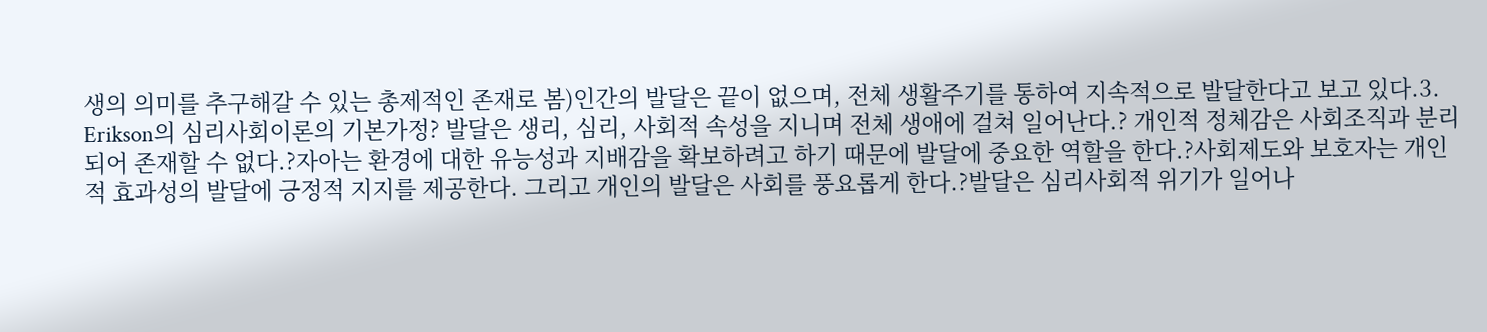생의 의미를 추구해갈 수 있는 총제적인 존재로 봄)인간의 발달은 끝이 없으며, 전체 생활주기를 통하여 지속적으로 발달한다고 보고 있다.3. Erikson의 심리사회이론의 기본가정? 발달은 생리, 심리, 사회적 속성을 지니며 전체 생애에 걸쳐 일어난다.? 개인적 정체감은 사회조직과 분리되어 존재할 수 없다.?자아는 환경에 대한 유능성과 지배감을 확보하려고 하기 때문에 발달에 중요한 역할을 한다.?사회제도와 보호자는 개인적 효과성의 발달에 긍정적 지지를 제공한다. 그리고 개인의 발달은 사회를 풍요롭게 한다.?발달은 심리사회적 위기가 일어나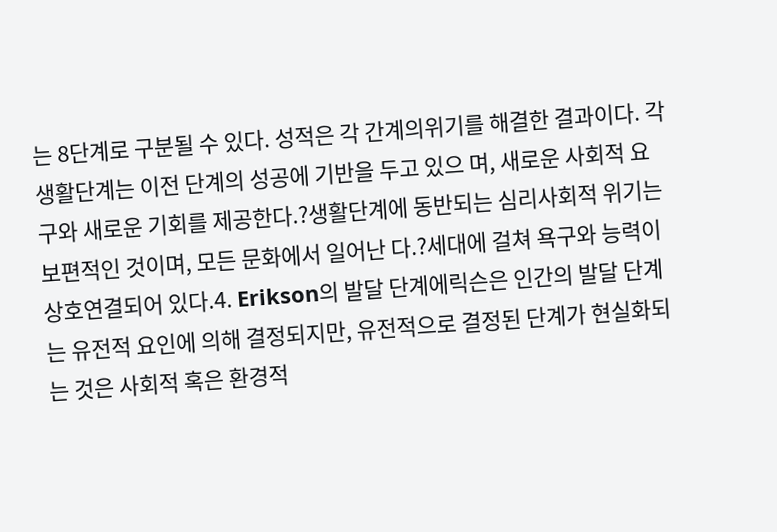는 8단계로 구분될 수 있다. 성적은 각 간계의위기를 해결한 결과이다. 각 생활단계는 이전 단계의 성공에 기반을 두고 있으 며, 새로운 사회적 요구와 새로운 기회를 제공한다.?생활단계에 동반되는 심리사회적 위기는 보편적인 것이며, 모든 문화에서 일어난 다.?세대에 걸쳐 욕구와 능력이 상호연결되어 있다.4. Erikson의 발달 단계에릭슨은 인간의 발달 단계는 유전적 요인에 의해 결정되지만, 유전적으로 결정된 단계가 현실화되는 것은 사회적 혹은 환경적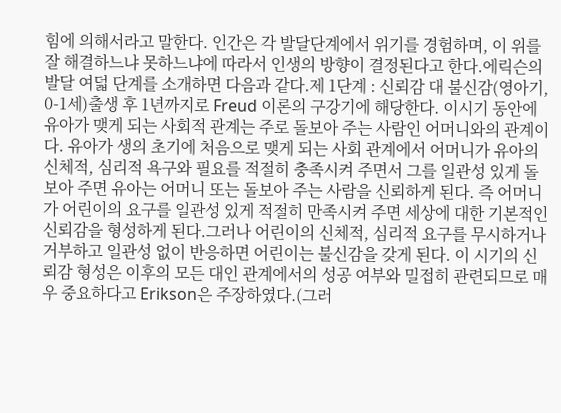힘에 의해서라고 말한다. 인간은 각 발달단계에서 위기를 경험하며, 이 위를 잘 해결하느냐 못하느냐에 따라서 인생의 방향이 결정된다고 한다.에릭슨의 발달 여덟 단계를 소개하면 다음과 같다.제 1단계 : 신뢰감 대 불신감(영아기, 0-1세)출생 후 1년까지로 Freud 이론의 구강기에 해당한다. 이시기 동안에 유아가 맺게 되는 사회적 관계는 주로 돌보아 주는 사람인 어머니와의 관계이다. 유아가 생의 초기에 처음으로 맺게 되는 사회 관계에서 어머니가 유아의 신체적, 심리적 욕구와 필요를 적절히 충족시켜 주면서 그를 일관성 있게 돌보아 주면 유아는 어머니 또는 돌보아 주는 사람을 신뢰하게 된다. 즉 어머니가 어린이의 요구를 일관성 있게 적절히 만족시켜 주면 세상에 대한 기본적인 신뢰감을 형성하게 된다.그러나 어린이의 신체적, 심리적 요구를 무시하거나 거부하고 일관성 없이 반응하면 어린이는 불신감을 갖게 된다. 이 시기의 신뢰감 형성은 이후의 모든 대인 관계에서의 성공 여부와 밀접히 관련되므로 매우 중요하다고 Erikson은 주장하였다.(그러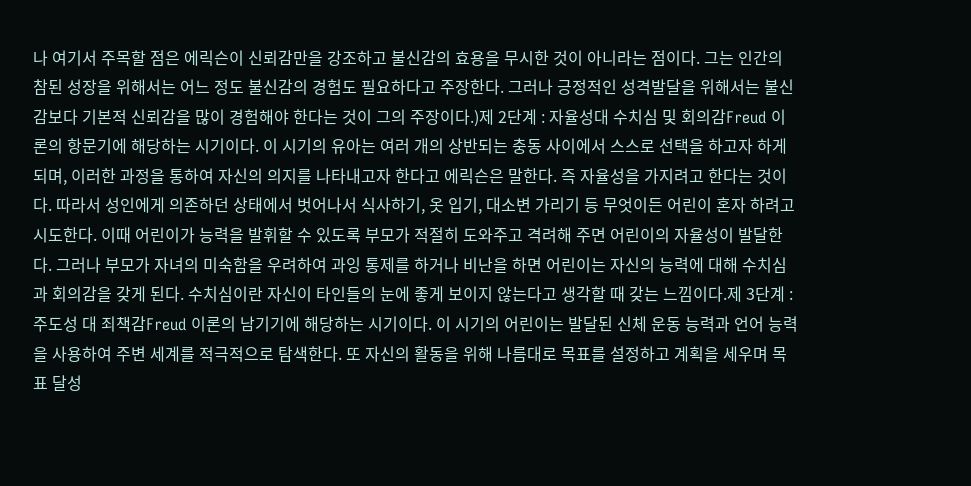나 여기서 주목할 점은 에릭슨이 신뢰감만을 강조하고 불신감의 효용을 무시한 것이 아니라는 점이다. 그는 인간의 참된 성장을 위해서는 어느 정도 불신감의 경험도 필요하다고 주장한다. 그러나 긍정적인 성격발달을 위해서는 불신감보다 기본적 신뢰감을 많이 경험해야 한다는 것이 그의 주장이다.)제 2단계 : 자율성대 수치심 및 회의감Freud 이론의 항문기에 해당하는 시기이다. 이 시기의 유아는 여러 개의 상반되는 충동 사이에서 스스로 선택을 하고자 하게 되며, 이러한 과정을 통하여 자신의 의지를 나타내고자 한다고 에릭슨은 말한다. 즉 자율성을 가지려고 한다는 것이다. 따라서 성인에게 의존하던 상태에서 벗어나서 식사하기, 옷 입기, 대소변 가리기 등 무엇이든 어린이 혼자 하려고 시도한다. 이때 어린이가 능력을 발휘할 수 있도록 부모가 적절히 도와주고 격려해 주면 어린이의 자율성이 발달한다. 그러나 부모가 자녀의 미숙함을 우려하여 과잉 통제를 하거나 비난을 하면 어린이는 자신의 능력에 대해 수치심과 회의감을 갖게 된다. 수치심이란 자신이 타인들의 눈에 좋게 보이지 않는다고 생각할 때 갖는 느낌이다.제 3단계 : 주도성 대 죄책감Freud 이론의 남기기에 해당하는 시기이다. 이 시기의 어린이는 발달된 신체 운동 능력과 언어 능력을 사용하여 주변 세계를 적극적으로 탐색한다. 또 자신의 활동을 위해 나름대로 목표를 설정하고 계획을 세우며 목표 달성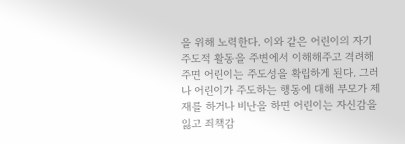을 위해 노력한다. 이와 같은 어린이의 자기 주도적 활동을 주변에서 이해해주고 격려해 주면 어린이는 주도성을 확립하게 된다. 그러나 어린이가 주도하는 행동에 대해 부모가 제재를 하거나 비난을 하면 어린이는 자신감을 잃고 죄책감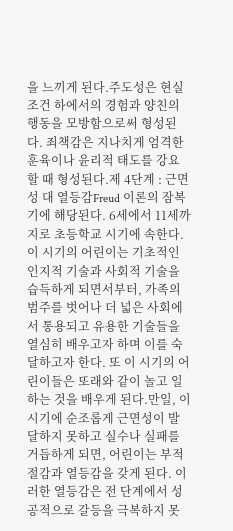을 느끼게 된다.주도성은 현실조건 하에서의 경험과 양친의 행동을 모방함으로써 형성된다. 죄책감은 지나치게 엄격한 훈육이나 윤리적 태도를 강요할 때 형성된다.제 4단계 : 근면성 대 열등감Freud 이론의 잠복기에 해당된다. 6세에서 11세까지로 초등학교 시기에 속한다. 이 시기의 어린이는 기초적인 인지적 기술과 사회적 기술을 습득하게 되면서부터, 가족의 범주를 벗어나 더 넓은 사회에서 통용되고 유용한 기술들을 열심히 배우고자 하며 이를 숙달하고자 한다. 또 이 시기의 어린이들은 또래와 같이 놀고 일하는 것을 배우게 된다.만일, 이 시기에 순조롭게 근면성이 발달하지 못하고 실수나 실패를 거듭하게 되면, 어린이는 부적절감과 열등감을 갖게 된다. 이러한 열등감은 전 단계에서 성공적으로 갈등을 극복하지 못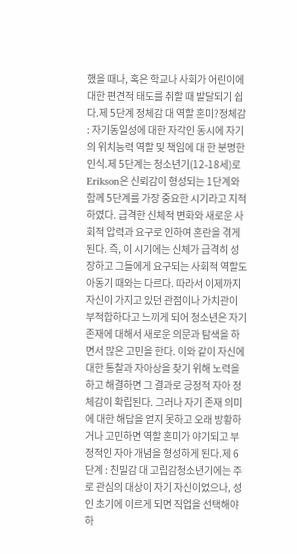했을 때나, 혹은 학교나 사회가 어린이에 대한 편견적 태도를 취할 때 발달되기 쉽다.제 5단계 정체감 대 역할 혼미?정체감 : 자기동일성에 대한 자각인 동시에 자기의 위치능력 역할 및 책임에 대 한 분명한 인식.제 5단계는 청소년기(12-18세)로 Erikson은 신뢰감이 형성되는 1단계와 함께 5단계를 가장 중요한 시기라고 지적하였다. 급격한 신체적 변화와 새로운 사회적 압력과 요구로 인하여 혼란을 겪게 된다. 즉, 이 시기에는 신체가 급격히 성장하고 그들에게 요구되는 사회적 역할도 아동기 때와는 다르다. 따라서 이제까지 자신이 가지고 있던 관점이나 가치관이 부적합하다고 느끼게 되어 청소년은 자기 존재에 대해서 새로운 의문과 탐색을 하면서 많은 고민을 한다. 이와 같이 자신에 대한 통찰과 자아상을 찾기 위해 노력을 하고 해결하면 그 결과로 긍정적 자아 정체감이 확립된다. 그러나 자기 존재 의미에 대한 해답을 얻지 못하고 오래 방황하거나 고민하면 역할 혼미가 야기되고 부정적인 자아 개념을 형성하게 된다.제 6단계 : 친밀감 대 고립감청소년기에는 주로 관심의 대상이 자기 자신이었으나, 성인 초기에 이르게 되면 직업을 선택해야 하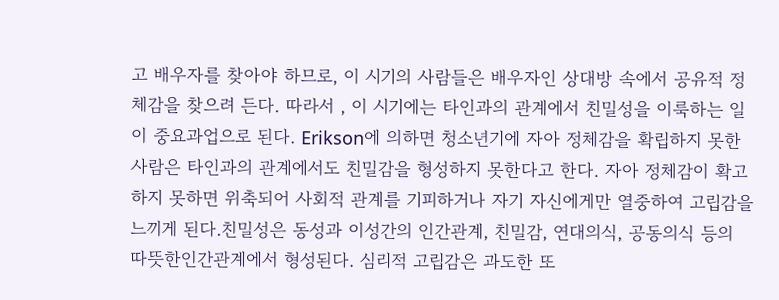고 배우자를 찾아야 하므로, 이 시기의 사람들은 배우자인 상대방 속에서 공유적 정체감을 찾으려 든다. 따라서 , 이 시기에는 타인과의 관계에서 친밀성을 이룩하는 일이 중요과업으로 된다. Erikson에 의하면 청소년기에 자아 정체감을 확립하지 못한 사람은 타인과의 관계에서도 친밀감을 형성하지 못한다고 한다. 자아 정체감이 확고하지 못하면 위축되어 사회적 관계를 기피하거나 자기 자신에게만 열중하여 고립감을 느끼게 된다.친밀성은 동성과 이성간의 인간관계, 친밀감, 연대의식, 공동의식 등의 따뜻한인간관계에서 형성된다. 심리적 고립감은 과도한 또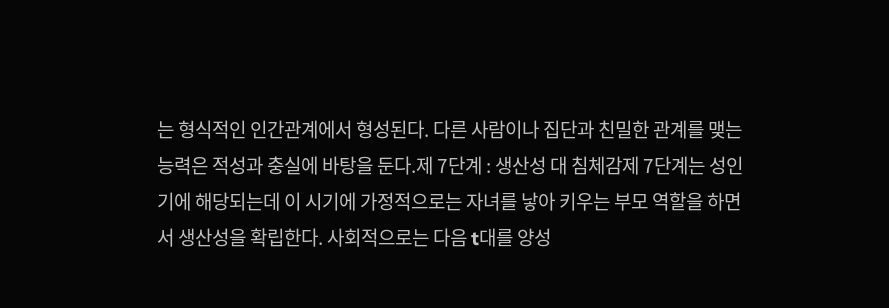는 형식적인 인간관계에서 형성된다. 다른 사람이나 집단과 친밀한 관계를 맺는 능력은 적성과 충실에 바탕을 둔다.제 7단계 : 생산성 대 침체감제 7단계는 성인기에 해당되는데 이 시기에 가정적으로는 자녀를 낳아 키우는 부모 역할을 하면서 생산성을 확립한다. 사회적으로는 다음 t대를 양성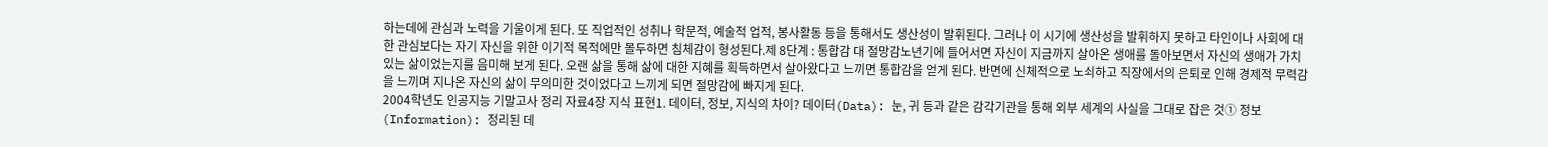하는데에 관심과 노력을 기울이게 된다. 또 직업적인 성취나 학문적, 예술적 업적, 봉사활동 등을 통해서도 생산성이 발휘된다. 그러나 이 시기에 생산성을 발휘하지 못하고 타인이나 사회에 대한 관심보다는 자기 자신을 위한 이기적 목적에만 몰두하면 침체감이 형성된다.제 8단계 : 통합감 대 절망감노년기에 들어서면 자신이 지금까지 살아온 생애를 돌아보면서 자신의 생애가 가치 있는 삶이었는지를 음미해 보게 된다. 오랜 삶을 통해 삶에 대한 지혜를 획득하면서 살아왔다고 느끼면 통합감을 얻게 된다. 반면에 신체적으로 노쇠하고 직장에서의 은퇴로 인해 경제적 무력감을 느끼며 지나온 자신의 삶이 무의미한 것이었다고 느끼게 되면 절망감에 빠지게 된다.
2004학년도 인공지능 기말고사 정리 자료4장 지식 표현1. 데이터, 정보, 지식의 차이? 데이터(Data): 눈, 귀 등과 같은 감각기관을 통해 외부 세계의 사실을 그대로 잡은 것① 정보(Information): 정리된 데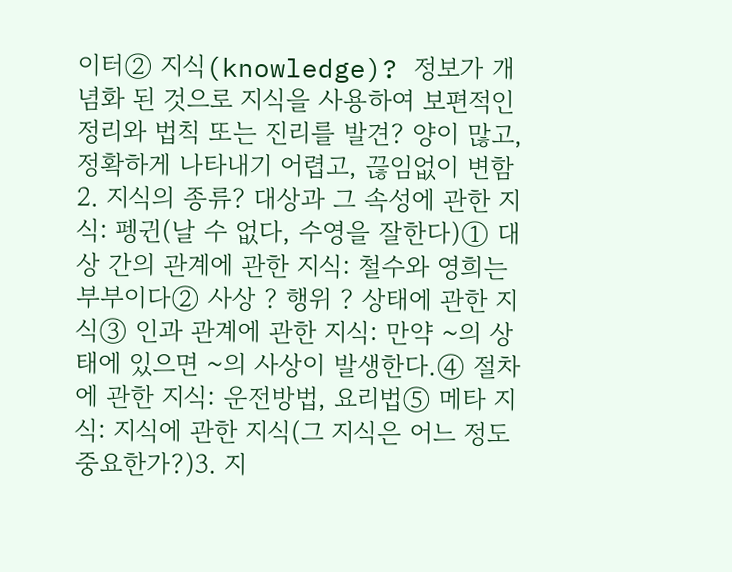이터② 지식(knowledge)? 정보가 개념화 된 것으로 지식을 사용하여 보편적인 정리와 법칙 또는 진리를 발견? 양이 많고, 정확하게 나타내기 어렵고, 끊임없이 변함2. 지식의 종류? 대상과 그 속성에 관한 지식: 펭귄(날 수 없다, 수영을 잘한다)① 대상 간의 관계에 관한 지식: 철수와 영희는 부부이다② 사상 ? 행위 ? 상태에 관한 지식③ 인과 관계에 관한 지식: 만약 ~의 상태에 있으면 ~의 사상이 발생한다.④ 절차에 관한 지식: 운전방법, 요리법⑤ 메타 지식: 지식에 관한 지식(그 지식은 어느 정도 중요한가?)3. 지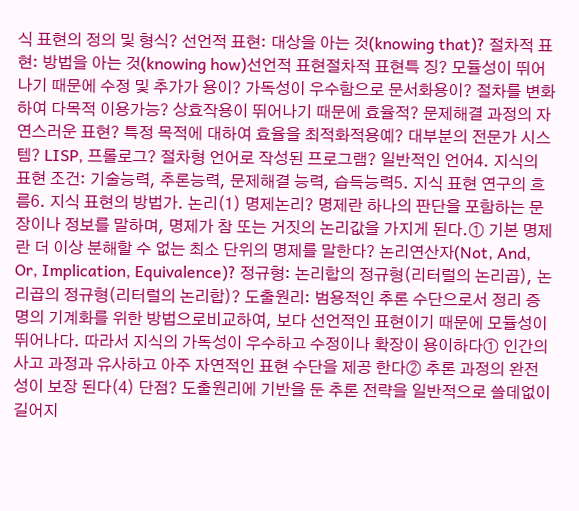식 표현의 정의 및 형식? 선언적 표현: 대상을 아는 것(knowing that)? 절차적 표현: 방법을 아는 것(knowing how)선언적 표현절차적 표현특 징? 모듈성이 뛰어나기 때문에 수정 및 추가가 용이? 가독성이 우수함으로 문서화용이? 절차를 변화하여 다목적 이용가능? 상효작용이 뛰어나기 때문에 효율적? 문제해결 과정의 자연스러운 표현? 특정 목적에 대하여 효율을 최적화적용예? 대부분의 전문가 시스템? LISP, 프롤로그? 절차형 언어로 작성된 프로그램? 일반적인 언어4. 지식의 표현 조건: 기술능력, 추론능력, 문제해결 능력, 습득능력5. 지식 표현 연구의 흐름6. 지식 표현의 방법가. 논리(1) 명제논리? 명제란 하나의 판단을 포함하는 문장이나 정보를 말하며, 명제가 참 또는 거짓의 논리값을 가지게 된다.① 기본 명제란 더 이상 분해할 수 없는 최소 단위의 명제를 말한다? 논리연산자(Not, And, Or, Implication, Equivalence)? 정규형: 논리합의 정규형(리터럴의 논리곱), 논리곱의 정규형(리터럴의 논리합)? 도출원리: 범용적인 추론 수단으로서 정리 증명의 기계화를 위한 방법으로비교하여, 보다 선언적인 표현이기 때문에 모듈성이 뛰어나다. 따라서 지식의 가독성이 우수하고 수정이나 확장이 용이하다① 인간의 사고 과정과 유사하고 아주 자연적인 표현 수단을 제공 한다② 추론 과정의 완전성이 보장 된다(4) 단점? 도출원리에 기반을 둔 추론 전략을 일반적으로 쓸데없이 길어지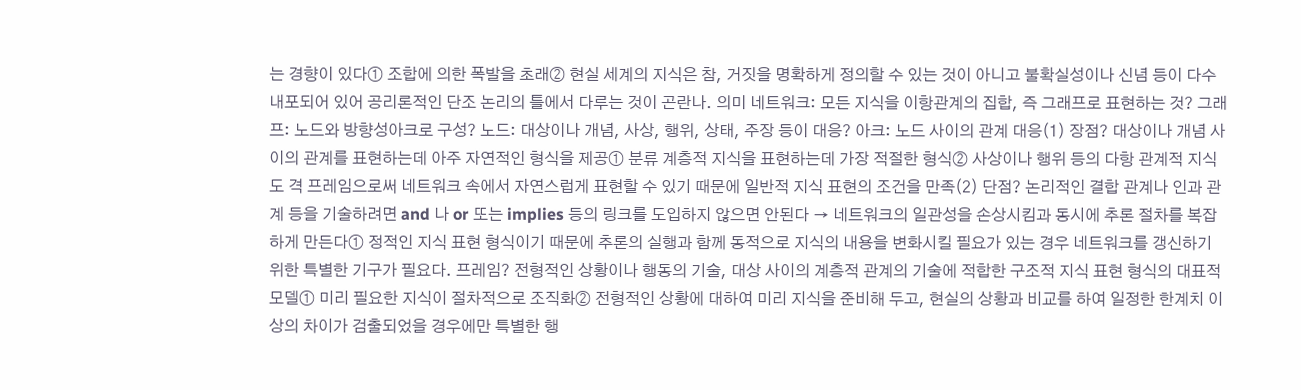는 경향이 있다① 조합에 의한 폭발을 초래② 현실 세계의 지식은 참, 거짓을 명확하게 정의할 수 있는 것이 아니고 불확실성이나 신념 등이 다수 내포되어 있어 공리론적인 단조 논리의 틀에서 다루는 것이 곤란나. 의미 네트워크: 모든 지식을 이항관계의 집합, 즉 그래프로 표현하는 것? 그래프: 노드와 방향성아크로 구성? 노드: 대상이나 개념, 사상, 행위, 상태, 주장 등이 대응? 아크: 노드 사이의 관계 대응(1) 장점? 대상이나 개념 사이의 관계를 표현하는데 아주 자연적인 형식을 제공① 분류 계층적 지식을 표현하는데 가장 적절한 형식② 사상이나 행위 등의 다항 관계적 지식도 격 프레임으로써 네트워크 속에서 자연스럽게 표현할 수 있기 때문에 일반적 지식 표현의 조건을 만족(2) 단점? 논리적인 결합 관계나 인과 관계 등을 기술하려면 and 나 or 또는 implies 등의 링크를 도입하지 않으면 안된다 → 네트워크의 일관성을 손상시킴과 동시에 추론 절차를 복잡하게 만든다① 정적인 지식 표현 형식이기 때문에 추론의 실행과 함께 동적으로 지식의 내용을 변화시킬 필요가 있는 경우 네트워크를 갱신하기 위한 특별한 기구가 필요다. 프레임? 전형적인 상황이나 행동의 기술, 대상 사이의 계층적 관계의 기술에 적합한 구조적 지식 표현 형식의 대표적 모델① 미리 필요한 지식이 절차적으로 조직화② 전형적인 상황에 대하여 미리 지식을 준비해 두고, 현실의 상황과 비교를 하여 일정한 한계치 이상의 차이가 검출되었을 경우에만 특별한 행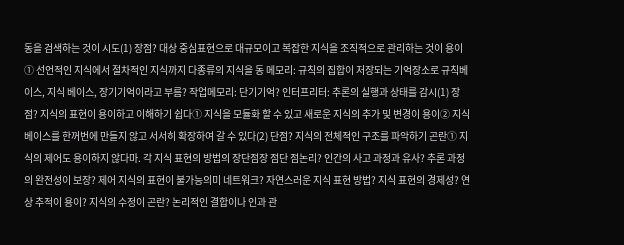동을 검색하는 것이 시도(1) 장점? 대상 중심표현으로 대규모이고 복잡한 지식을 조직적으로 관리하는 것이 용이① 선언적인 지식에서 절차적인 지식까지 다종류의 지식을 동 메모리: 규칙의 집합이 저장되는 기억장소로 규칙베이스, 지식 베이스, 장기기억이라고 부름? 작업메모리: 단기기억? 인터프리터: 추론의 실행과 상태를 감시(1) 장점? 지식의 표현이 용이하고 이해하기 쉽다① 지식을 모듈화 할 수 있고 새로운 지식의 추가 및 변경이 용이② 지식 베이스를 한꺼번에 만들지 않고 서서히 확장하여 갈 수 있다(2) 단점? 지식의 전체적인 구조를 파악하기 곤란① 지식의 제어도 용이하지 않다마. 각 지식 표현의 방법의 장단점장 점단 점논리? 인간의 사고 과정과 유사? 추론 과정의 완전성이 보장? 제어 지식의 표현이 불가능의미 네트워크? 자연스러운 지식 표현 방법? 지식 표현의 경제성? 연상 추적이 용이? 지식의 수정이 곤란? 논리적인 결합이나 인과 관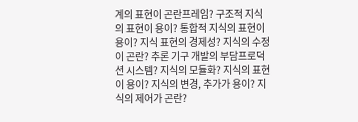계의 표현이 곤란프레임? 구조적 지식의 표현이 용이? 통합적 지식의 표현이 용이? 지식 표현의 경제성? 지식의 수정이 곤란? 추론 기구 개발의 부담프로덕션 시스템? 지식의 모듈화? 지식의 표현이 용이? 지식의 변경, 추가가 용이? 지식의 제어가 곤란?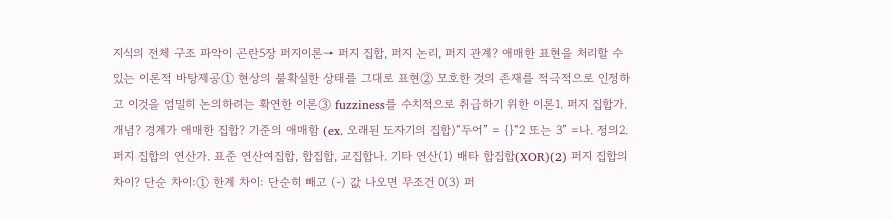지식의 전체 구조 파악이 곤란5장 퍼지이론→ 퍼지 집합, 퍼지 논리, 퍼지 관계? 애매한 표현을 처리할 수 있는 이론적 바탕제공① 현상의 불확실한 상태를 그대로 표현② 모호한 것의 존재를 적극적으로 인정하고 이것을 엄밀히 논의하려는 확연한 이론③ fuzziness를 수치적으로 취급하기 위한 이론1. 퍼지 집합가. 개념? 경계가 애매한 집합? 기준의 애매함 (ex. 오래된 도자기의 집합)“두어” = {}“2 또는 3” =나. 정의2. 퍼지 집합의 연산가. 표준 연산여집합, 합집합, 교집합나. 기타 연산(1) 배타 합집합(XOR)(2) 퍼지 집합의 차이? 단순 차이:① 한계 차이: 단순히 빼고 (-) 값 나오면 무조건 0(3) 퍼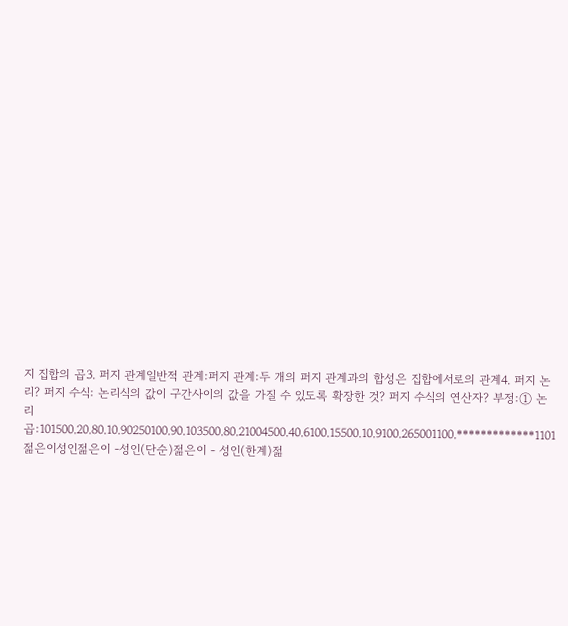지 집합의 곱3. 퍼지 관계일반적 관계:퍼지 관계:두 개의 퍼지 관계과의 합성은 집합에서로의 관계4. 퍼지 논리? 퍼지 수식: 논리식의 값이 구간사이의 값을 가질 수 있도록 확장한 것? 퍼지 수식의 연산자? 부정:① 논리곱:101500.20.80.10.90250100.90.103500.80.21004500.40.6100.15500.10.9100.265001100.*************1101젊은이성인젊은이 -성인(단순)젊은이 - 성인(한계)젊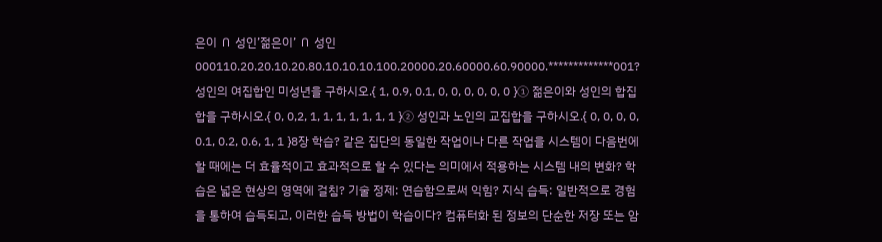은이 ∩ 성인’젊은이’ ∩ 성인000110.20.20.10.20.80.10.10.10.100.20000.20.60000.60.90000.*************001? 성인의 여집합인 미성년을 구하시오.{ 1, 0.9, 0.1, 0, 0, 0, 0, 0, 0 }① 젊은이와 성인의 합집합을 구하시오.{ 0, 0,2, 1, 1, 1, 1, 1, 1, 1 }② 성인과 노인의 교집합을 구하시오.{ 0, 0, 0, 0, 0.1, 0.2, 0.6, 1, 1 }8장 학습? 같은 집단의 동일한 작업이나 다른 작업을 시스템이 다음번에 할 때에는 더 효율적이고 효과적으로 할 수 있다는 의미에서 적용하는 시스템 내의 변화? 학습은 넓은 현상의 영역에 걸침? 기술 정제: 연습함으로써 익힘? 지식 습득: 일반적으로 경험을 통하여 습득되고, 이러한 습득 방법이 학습이다? 컴퓨터화 된 정보의 단순한 저장 또는 암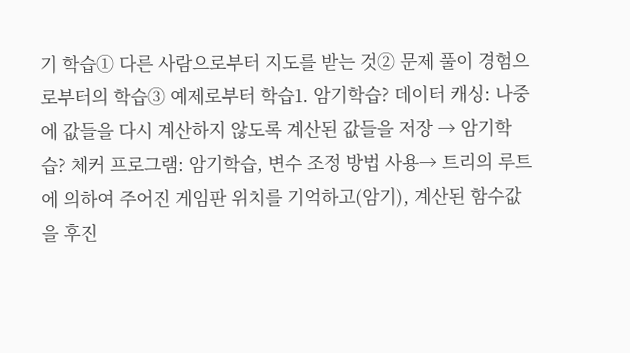기 학습① 다른 사람으로부터 지도를 받는 것② 문제 풀이 경험으로부터의 학습③ 예제로부터 학습1. 암기학습? 데이터 캐싱: 나중에 값들을 다시 계산하지 않도록 계산된 값들을 저장 → 암기학습? 체커 프로그램: 암기학습, 변수 조정 방법 사용→ 트리의 루트에 의하여 주어진 게임판 위치를 기억하고(암기), 계산된 함수값을 후진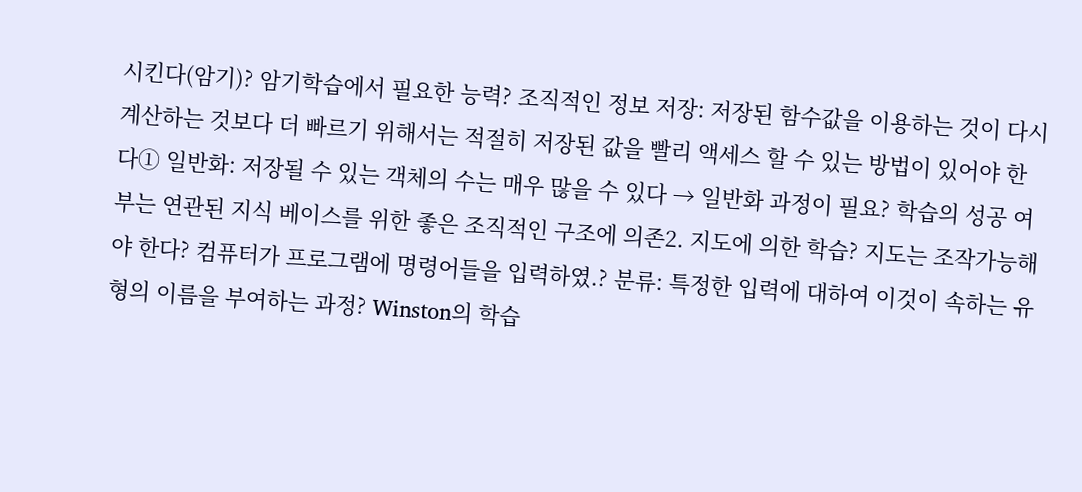시킨다(암기)? 암기학습에서 필요한 능력? 조직적인 정보 저장: 저장된 함수값을 이용하는 것이 다시 계산하는 것보다 더 빠르기 위해서는 적절히 저장된 값을 빨리 액세스 할 수 있는 방법이 있어야 한다① 일반화: 저장될 수 있는 객체의 수는 매우 많을 수 있다 → 일반화 과정이 필요? 학습의 성공 여부는 연관된 지식 베이스를 위한 좋은 조직적인 구조에 의존2. 지도에 의한 학습? 지도는 조작가능해야 한다? 컴퓨터가 프로그램에 명령어들을 입력하였.? 분류: 특정한 입력에 대하여 이것이 속하는 유형의 이름을 부여하는 과정? Winston의 학습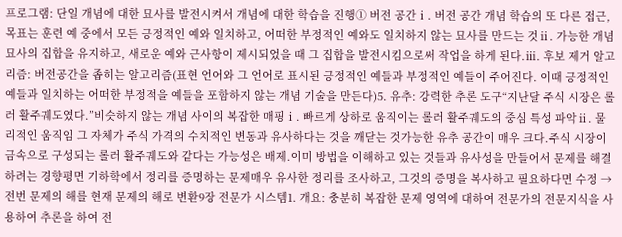프로그램: 단일 개념에 대한 묘사를 발전시켜서 개념에 대한 학습을 진행① 버전 공간ⅰ. 버전 공간 개념 학습의 또 다른 접근, 목표는 훈련 예 중에서 모든 긍정적인 예와 일치하고, 어떠한 부정적인 예와도 일치하지 않는 묘사를 만드는 것ⅱ. 가능한 개념 묘사의 집합을 유지하고, 새로운 예와 근사항이 제시되었을 때 그 집합을 발전시킴으로써 작업을 하게 된다.ⅲ. 후보 제거 알고리즘: 버전공간을 좁히는 알고리즘(표현 언어와 그 언어로 표시된 긍정적인 예들과 부정적인 예들이 주어진다. 이때 긍정적인 예들과 일치하는 어떠한 부정적을 예들을 포함하지 않는 개념 기술을 만든다)5. 유추: 강력한 추론 도구“지난달 주식 시장은 롤러 활주궤도였다.”비슷하지 않는 개념 사이의 복잡한 매핑ⅰ. 빠르게 상하로 움직이는 롤러 활주궤도의 중심 특성 파악ⅱ. 물리적인 움직임 그 자체가 주식 가격의 수치적인 변동과 유사하다는 것을 깨닫는 것가능한 유추 공간이 매우 크다.주식 시장이 금속으로 구성되는 롤러 활주궤도와 같다는 가능성은 배제.이미 방법을 이해하고 있는 것들과 유사성을 만들어서 문제를 해결하려는 경향평면 기하학에서 정리를 증명하는 문제매우 유사한 정리를 조사하고, 그것의 증명을 복사하고 필요하다면 수정 → 전번 문제의 해를 현재 문제의 해로 변환9장 전문가 시스템1. 개요: 충분히 복잡한 문제 영역에 대하여 전문가의 전문지식을 사용하여 추론을 하여 전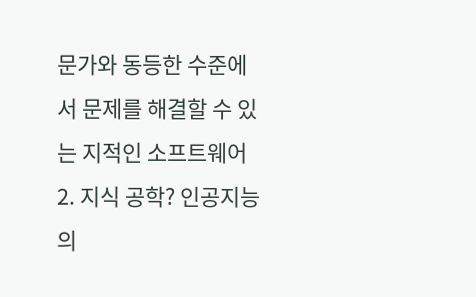문가와 동등한 수준에서 문제를 해결할 수 있는 지적인 소프트웨어2. 지식 공학? 인공지능의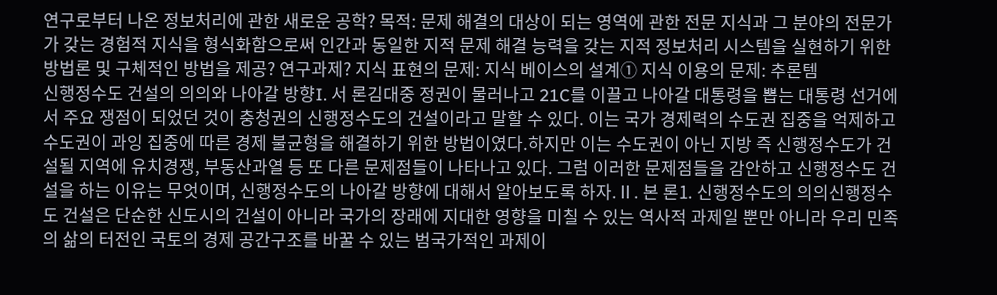연구로부터 나온 정보처리에 관한 새로운 공학? 목적: 문제 해결의 대상이 되는 영역에 관한 전문 지식과 그 분야의 전문가가 갖는 경험적 지식을 형식화함으로써 인간과 동일한 지적 문제 해결 능력을 갖는 지적 정보처리 시스템을 실현하기 위한 방법론 및 구체적인 방법을 제공? 연구과제? 지식 표현의 문제: 지식 베이스의 설계① 지식 이용의 문제: 추론템
신행정수도 건설의 의의와 나아갈 방향I. 서 론김대중 정권이 물러나고 21C를 이끌고 나아갈 대통령을 뽑는 대통령 선거에서 주요 쟁점이 되었던 것이 충청권의 신행정수도의 건설이라고 말할 수 있다. 이는 국가 경제력의 수도권 집중을 억제하고 수도권이 과잉 집중에 따른 경제 불균형을 해결하기 위한 방법이였다.하지만 이는 수도권이 아닌 지방 즉 신행정수도가 건설될 지역에 유치경쟁, 부동산과열 등 또 다른 문제점들이 나타나고 있다. 그럼 이러한 문제점들을 감안하고 신행정수도 건설을 하는 이유는 무엇이며, 신행정수도의 나아갈 방향에 대해서 알아보도록 하자.Ⅱ. 본 론1. 신행정수도의 의의신행정수도 건설은 단순한 신도시의 건설이 아니라 국가의 장래에 지대한 영향을 미칠 수 있는 역사적 과제일 뿐만 아니라 우리 민족의 삶의 터전인 국토의 경제 공간구조를 바꿀 수 있는 범국가적인 과제이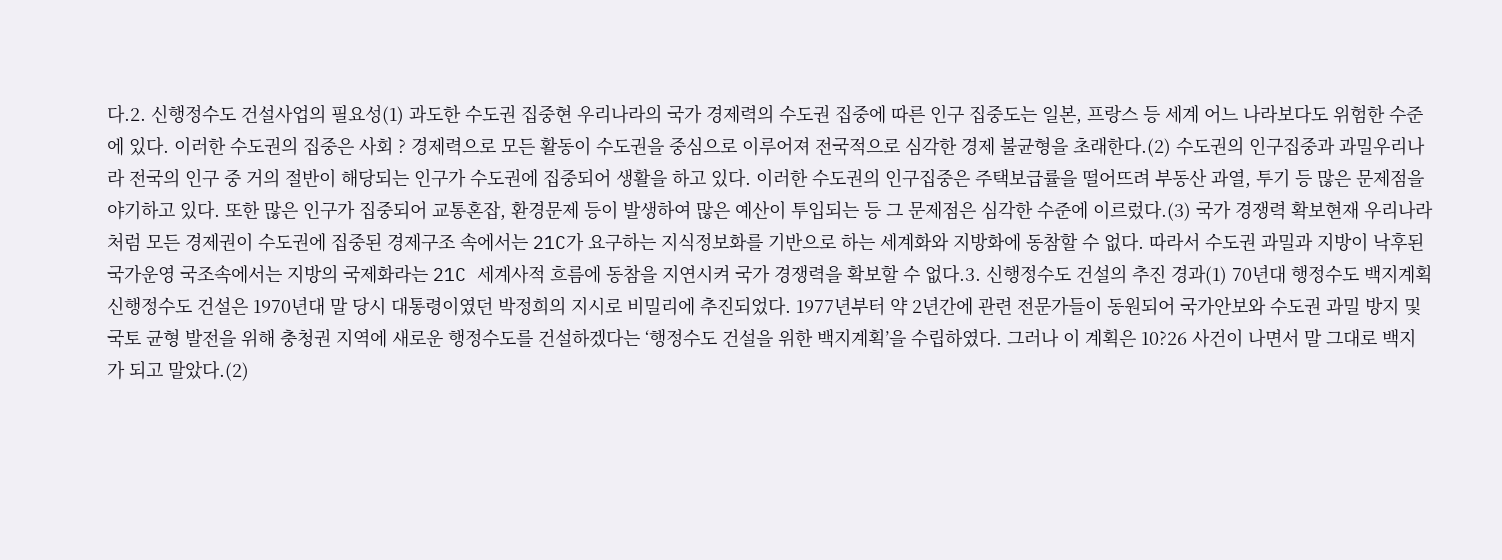다.2. 신행정수도 건설사업의 필요성(1) 과도한 수도권 집중현 우리나라의 국가 경제력의 수도권 집중에 따른 인구 집중도는 일본, 프랑스 등 세계 어느 나라보다도 위험한 수준에 있다. 이러한 수도권의 집중은 사회 ? 경제력으로 모든 활동이 수도권을 중심으로 이루어져 전국적으로 심각한 경제 불균형을 초래한다.(2) 수도권의 인구집중과 과밀우리나라 전국의 인구 중 거의 절반이 해당되는 인구가 수도권에 집중되어 생활을 하고 있다. 이러한 수도권의 인구집중은 주택보급률을 떨어뜨려 부동산 과열, 투기 등 많은 문제점을 야기하고 있다. 또한 많은 인구가 집중되어 교통혼잡, 환경문제 등이 발생하여 많은 예산이 투입되는 등 그 문제점은 심각한 수준에 이르렀다.(3) 국가 경쟁력 확보현재 우리나라처럼 모든 경제권이 수도권에 집중된 경제구조 속에서는 21C가 요구하는 지식정보화를 기반으로 하는 세계화와 지방화에 동참할 수 없다. 따라서 수도권 과밀과 지방이 낙후된 국가운영 국조속에서는 지방의 국제화라는 21C 세계사적 흐름에 동참을 지연시켜 국가 경쟁력을 확보할 수 없다.3. 신행정수도 건설의 추진 경과(1) 70년대 행정수도 백지계획신행정수도 건설은 1970년대 말 당시 대통령이였던 박정희의 지시로 비밀리에 추진되었다. 1977년부터 약 2년간에 관련 전문가들이 동원되어 국가안보와 수도권 과밀 방지 및 국토 균형 발전을 위해 충청권 지역에 새로운 행정수도를 건설하겠다는 ‘행정수도 건설을 위한 백지계획’을 수립하였다. 그러나 이 계획은 10?26 사건이 나면서 말 그대로 백지가 되고 말았다.(2)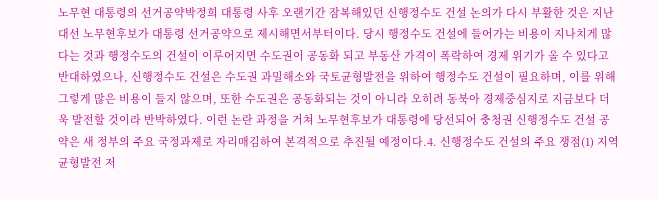노무현 대통령의 선거공약박정희 대통령 사후 오랜기간 잠복해있던 신행정수도 건설 논의가 다시 부활한 것은 지난 대선 노무현후보가 대통령 선거공약으로 제시해면서부터이다. 당시 행정수도 건설에 들어가는 비용이 지나치게 많다는 것과 행정수도의 건설이 이루어지면 수도권이 공동화 되고 부동산 가격이 폭락하여 경제 위기가 올 수 있다고 반대하였으나, 신행정수도 건설은 수도권 과밀해소와 국토균형발전을 위하여 행정수도 건설이 필요하며, 이를 위해 그렇게 많은 비용이 들지 않으며, 또한 수도권은 공동화되는 것이 아니라 오히려 동북아 경제중심지로 지금보다 더욱 발전할 것이라 반박하였다. 이런 논란 과정을 거쳐 노무현후보가 대통령에 당선되어 충청권 신행정수도 건설 공약은 새 정부의 주요 국정과제로 자리매김하여 본격적으로 추진될 예정이다.4. 신행정수도 건설의 주요 쟁점(1) 지역균형발전 저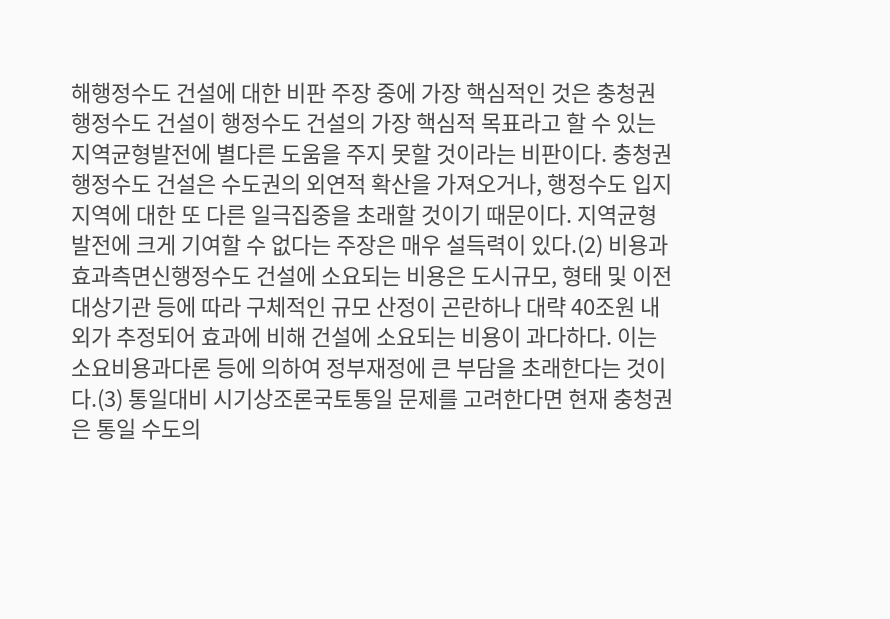해행정수도 건설에 대한 비판 주장 중에 가장 핵심적인 것은 충청권 행정수도 건설이 행정수도 건설의 가장 핵심적 목표라고 할 수 있는 지역균형발전에 별다른 도움을 주지 못할 것이라는 비판이다. 충청권 행정수도 건설은 수도권의 외연적 확산을 가져오거나, 행정수도 입지 지역에 대한 또 다른 일극집중을 초래할 것이기 때문이다. 지역균형발전에 크게 기여할 수 없다는 주장은 매우 설득력이 있다.(2) 비용과 효과측면신행정수도 건설에 소요되는 비용은 도시규모, 형태 및 이전대상기관 등에 따라 구체적인 규모 산정이 곤란하나 대략 40조원 내외가 추정되어 효과에 비해 건설에 소요되는 비용이 과다하다. 이는 소요비용과다론 등에 의하여 정부재정에 큰 부담을 초래한다는 것이다.(3) 통일대비 시기상조론국토통일 문제를 고려한다면 현재 충청권은 통일 수도의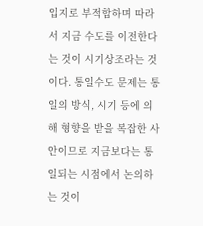입지로 부적합하며 따라서 지금 수도를 이전한다는 것이 시기상조라는 것이다. 통일수도 문제는 통일의 방식, 시기 등에 의해 형향을 받을 복잡한 사안이므로 지금보다는 통일되는 시점에서 논의하는 것이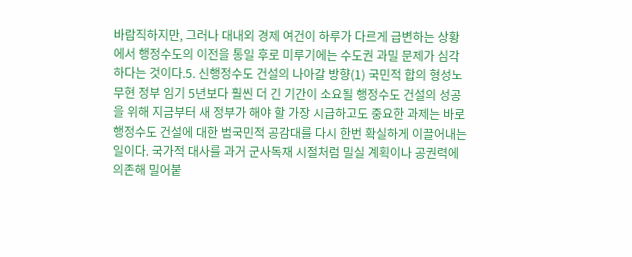바람직하지만, 그러나 대내외 경제 여건이 하루가 다르게 급변하는 상황에서 행정수도의 이전을 통일 후로 미루기에는 수도권 과밀 문제가 심각하다는 것이다.5. 신행정수도 건설의 나아갈 방향(1) 국민적 합의 형성노무현 정부 임기 5년보다 훨씬 더 긴 기간이 소요될 행정수도 건설의 성공을 위해 지금부터 새 정부가 해야 할 가장 시급하고도 중요한 과제는 바로 행정수도 건설에 대한 범국민적 공감대를 다시 한번 확실하게 이끌어내는 일이다. 국가적 대사를 과거 군사독재 시절처럼 밀실 계획이나 공권력에 의존해 밀어붙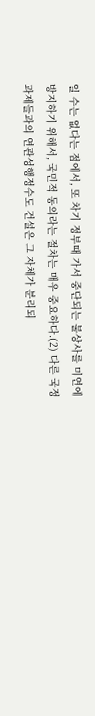일 수는 없다는 점에서, 또 차기 정부때 가서 중단되는 불상사를 미연에 방지하기 위해서, 국민적 동의라는 절차는 매우 중요하다.(2) 다른 국정과제들과의 연관성행정수도 건설은 그 자체가 분리되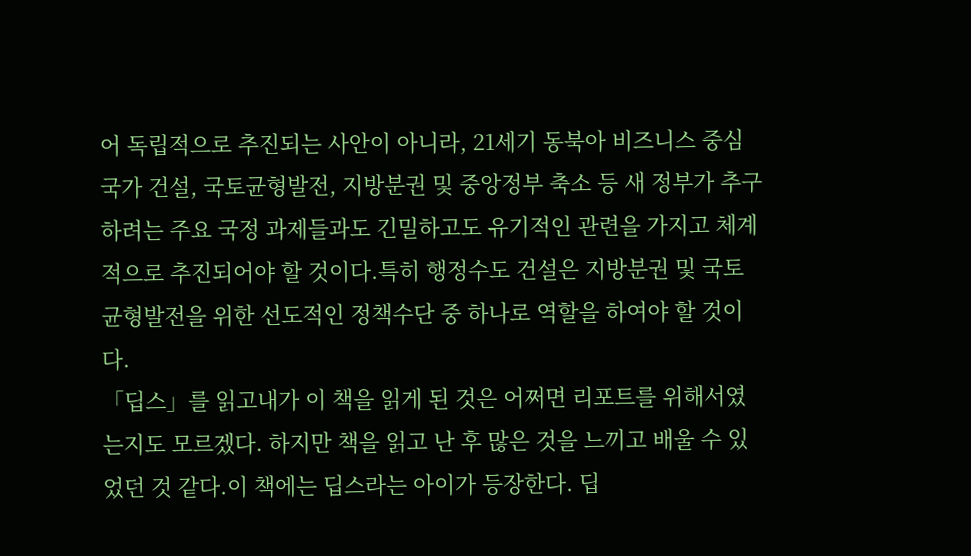어 독립적으로 추진되는 사안이 아니라, 21세기 동북아 비즈니스 중심국가 건설, 국토균형발전, 지방분권 및 중앙정부 축소 등 새 정부가 추구하려는 주요 국정 과제들과도 긴밀하고도 유기적인 관련을 가지고 체계적으로 추진되어야 할 것이다.특히 행정수도 건설은 지방분권 및 국토균형발전을 위한 선도적인 정책수단 중 하나로 역할을 하여야 할 것이다.
「딥스」를 읽고내가 이 책을 읽게 된 것은 어쩌면 리포트를 위해서였는지도 모르겠다. 하지만 책을 읽고 난 후 많은 것을 느끼고 배울 수 있었던 것 같다.이 책에는 딥스라는 아이가 등장한다. 딥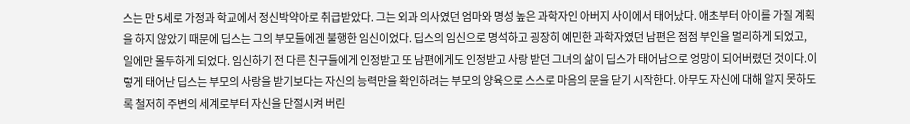스는 만 5세로 가정과 학교에서 정신박약아로 취급받았다. 그는 외과 의사였던 엄마와 명성 높은 과학자인 아버지 사이에서 태어났다. 애초부터 아이를 가질 계획을 하지 않았기 때문에 딥스는 그의 부모들에겐 불행한 임신이었다. 딥스의 임신으로 명석하고 굉장히 예민한 과학자였던 남편은 점점 부인을 멀리하게 되었고, 일에만 몰두하게 되었다. 임신하기 전 다른 친구들에게 인정받고 또 남편에게도 인정받고 사랑 받던 그녀의 삶이 딥스가 태어남으로 엉망이 되어버렸던 것이다.이렇게 태어난 딥스는 부모의 사랑을 받기보다는 자신의 능력만을 확인하려는 부모의 양육으로 스스로 마음의 문을 닫기 시작한다. 아무도 자신에 대해 알지 못하도록 철저히 주변의 세계로부터 자신을 단절시켜 버린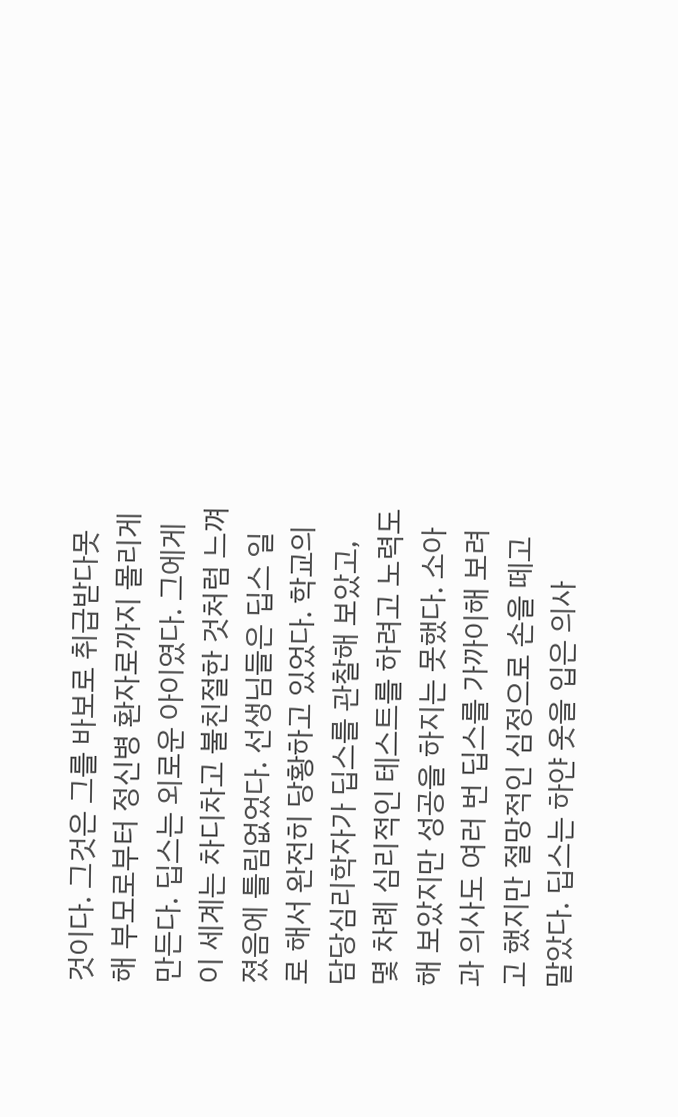것이다. 그것은 그를 바보로 취급받다못해 부모로부터 정신병 환자로까지 몰리게 만든다. 딥스는 외로운 아이였다. 그에게 이 세계는 차디차고 불친절한 것처럼 느껴졌음에 틀림없었다. 선생님들은 딥스 일로 해서 완전히 당황하고 있었다. 학교의 담당심리학자가 딥스를 관찰해 보았고, 몇 차례 심리적인 테스트를 하려고 노력도 해 보았지만 성공을 하지는 못했다. 소아과 의사도 여러 번 딥스를 가까이해 보려고 했지만 절망적인 심정으로 손을 떼고 말았다. 딥스는 하얀 옷을 입은 의사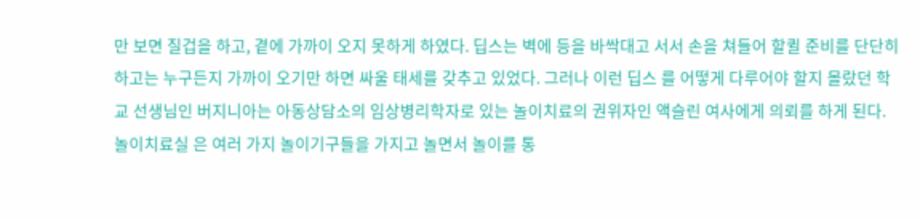만 보면 질겁을 하고, 곁에 가까이 오지 못하게 하였다. 딥스는 벽에 등을 바싹대고 서서 손을 쳐들어 할퀼 준비를 단단히 하고는 누구든지 가까이 오기만 하면 싸울 태세를 갖추고 있었다. 그러나 이런 딥스 를 어떻게 다루어야 할지 몰랐던 학교 선생님인 버지니아는 아동상담소의 임상병리학자로 있는 놀이치료의 권위자인 액슬린 여사에게 의뢰를 하게 된다. 놀이치료실 은 여러 가지 놀이기구들을 가지고 놀면서 놀이를 통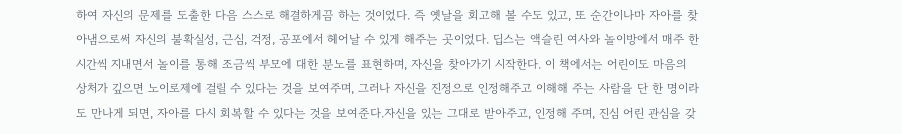하여 자신의 문제를 도출한 다음 스스로 해결하게끔 하는 것이었다. 즉 옛날을 회고해 볼 수도 있고, 또 순간이나마 자아를 찾아냄으로써 자신의 불확실성, 근심, 걱정, 공포에서 헤어날 수 있게 해주는 곳이었다. 딥스는 액슬린 여사와 놀이방에서 매주 한시간씩 지내면서 놀이를 통해 조금씩 부모에 대한 분노를 표현하며, 자신을 찾아가기 시작한다. 이 책에서는 어린이도 마음의 상처가 깊으면 노이로제에 걸릴 수 있다는 것을 보여주며, 그러나 자신을 진정으로 인정해주고 이해해 주는 사람을 단 한 명이라도 만나게 되면, 자아를 다시 회복할 수 있다는 것을 보여준다.자신을 있는 그대로 받아주고, 인정해 주며, 진심 어린 관심을 갖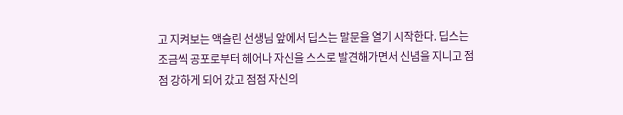고 지켜보는 액슬린 선생님 앞에서 딥스는 말문을 열기 시작한다. 딥스는 조금씩 공포로부터 헤어나 자신을 스스로 발견해가면서 신념을 지니고 점점 강하게 되어 갔고 점점 자신의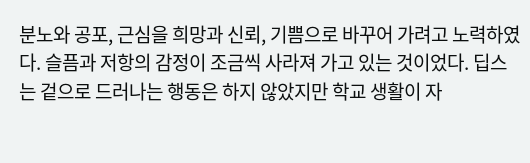분노와 공포, 근심을 희망과 신뢰, 기쁨으로 바꾸어 가려고 노력하였다. 슬픔과 저항의 감정이 조금씩 사라져 가고 있는 것이었다. 딥스는 겉으로 드러나는 행동은 하지 않았지만 학교 생활이 자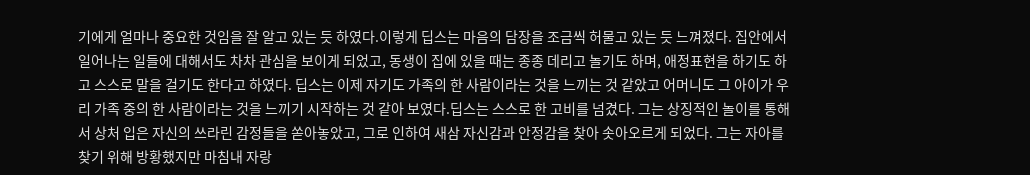기에게 얼마나 중요한 것임을 잘 알고 있는 듯 하였다.이렇게 딥스는 마음의 담장을 조금씩 허물고 있는 듯 느껴졌다. 집안에서 일어나는 일들에 대해서도 차차 관심을 보이게 되었고, 동생이 집에 있을 때는 종종 데리고 놀기도 하며, 애정표현을 하기도 하고 스스로 말을 걸기도 한다고 하였다. 딥스는 이제 자기도 가족의 한 사람이라는 것을 느끼는 것 같았고 어머니도 그 아이가 우리 가족 중의 한 사람이라는 것을 느끼기 시작하는 것 같아 보였다.딥스는 스스로 한 고비를 넘겼다. 그는 상징적인 놀이를 통해서 상처 입은 자신의 쓰라린 감정들을 쏟아놓았고, 그로 인하여 새삼 자신감과 안정감을 찾아 솟아오르게 되었다. 그는 자아를 찾기 위해 방황했지만 마침내 자랑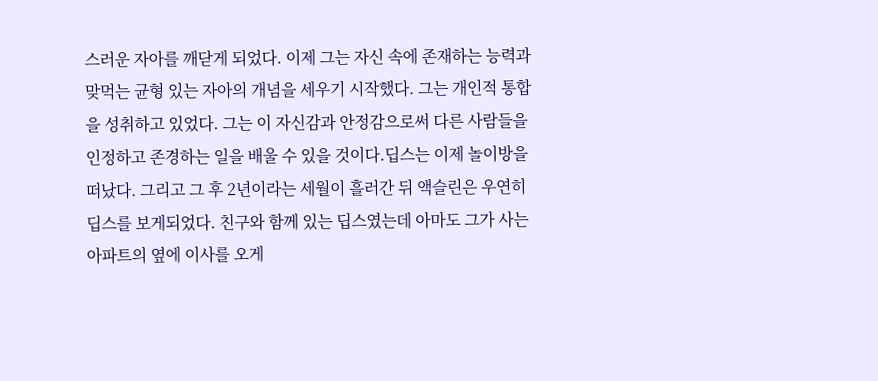스러운 자아를 깨닫게 되었다. 이제 그는 자신 속에 존재하는 능력과 맞먹는 균형 있는 자아의 개념을 세우기 시작했다. 그는 개인적 통합을 성취하고 있었다. 그는 이 자신감과 안정감으로써 다른 사람들을 인정하고 존경하는 일을 배울 수 있을 것이다.딥스는 이제 놀이방을 떠났다. 그리고 그 후 2년이라는 세월이 흘러간 뒤 액슬린은 우연히 딥스를 보게되었다. 친구와 함께 있는 딥스였는데 아마도 그가 사는 아파트의 옆에 이사를 오게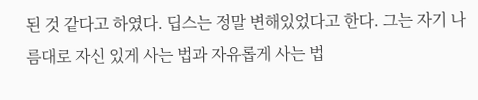된 것 같다고 하였다. 딥스는 정말 변해있었다고 한다. 그는 자기 나름대로 자신 있게 사는 법과 자유롭게 사는 법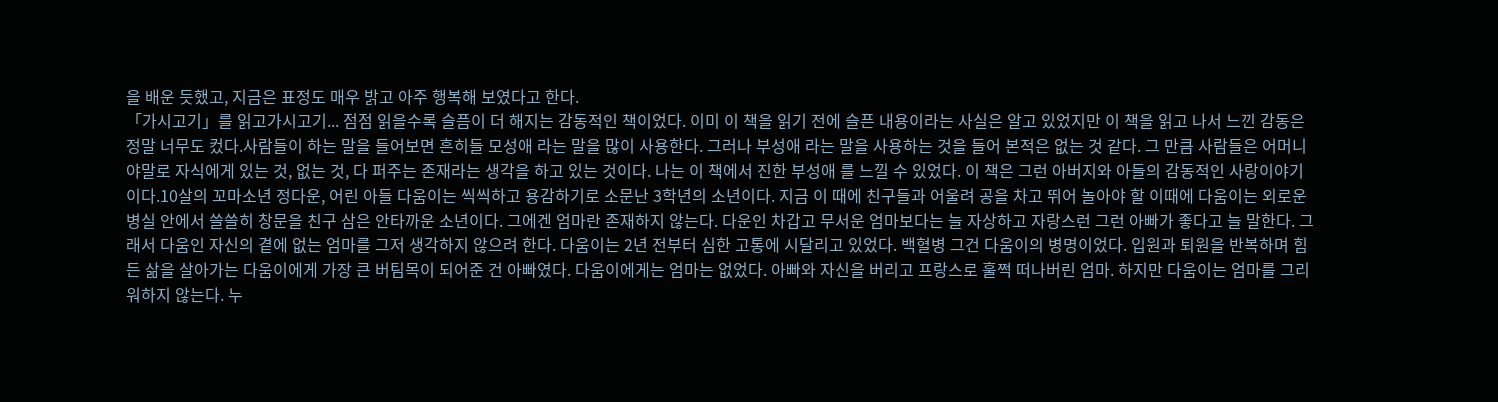을 배운 듯했고, 지금은 표정도 매우 밝고 아주 행복해 보였다고 한다.
「가시고기」를 읽고가시고기... 점점 읽을수록 슬픔이 더 해지는 감동적인 책이었다. 이미 이 책을 읽기 전에 슬픈 내용이라는 사실은 알고 있었지만 이 책을 읽고 나서 느낀 감동은 정말 너무도 컸다.사람들이 하는 말을 들어보면 흔히들 모성애 라는 말을 많이 사용한다. 그러나 부성애 라는 말을 사용하는 것을 들어 본적은 없는 것 같다. 그 만큼 사람들은 어머니야말로 자식에게 있는 것, 없는 것, 다 퍼주는 존재라는 생각을 하고 있는 것이다. 나는 이 책에서 진한 부성애 를 느낄 수 있었다. 이 책은 그런 아버지와 아들의 감동적인 사랑이야기이다.10살의 꼬마소년 정다운, 어린 아들 다움이는 씩씩하고 용감하기로 소문난 3학년의 소년이다. 지금 이 때에 친구들과 어울려 공을 차고 뛰어 놀아야 할 이때에 다움이는 외로운 병실 안에서 쓸쓸히 창문을 친구 삼은 안타까운 소년이다. 그에겐 엄마란 존재하지 않는다. 다운인 차갑고 무서운 엄마보다는 늘 자상하고 자랑스런 그런 아빠가 좋다고 늘 말한다. 그래서 다움인 자신의 곁에 없는 엄마를 그저 생각하지 않으려 한다. 다움이는 2년 전부터 심한 고통에 시달리고 있었다. 백혈병 그건 다움이의 병명이었다. 입원과 퇴원을 반복하며 힘든 삶을 살아가는 다움이에게 가장 큰 버팀목이 되어준 건 아빠였다. 다움이에게는 엄마는 없었다. 아빠와 자신을 버리고 프랑스로 훌쩍 떠나버린 엄마. 하지만 다움이는 엄마를 그리워하지 않는다. 누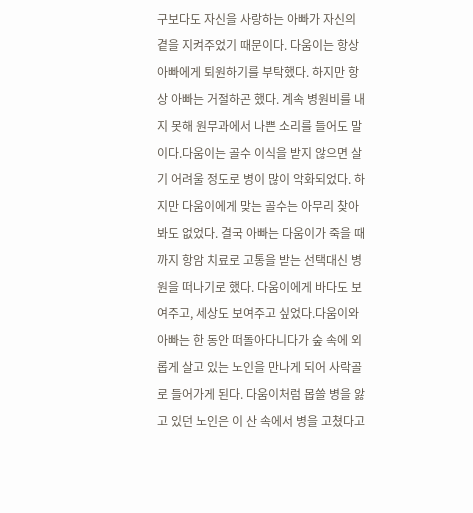구보다도 자신을 사랑하는 아빠가 자신의 곁을 지켜주었기 때문이다. 다움이는 항상 아빠에게 퇴원하기를 부탁했다. 하지만 항상 아빠는 거절하곤 했다. 계속 병원비를 내지 못해 원무과에서 나쁜 소리를 들어도 말이다.다움이는 골수 이식을 받지 않으면 살기 어려울 정도로 병이 많이 악화되었다. 하지만 다움이에게 맞는 골수는 아무리 찾아봐도 없었다. 결국 아빠는 다움이가 죽을 때까지 항암 치료로 고통을 받는 선택대신 병원을 떠나기로 했다. 다움이에게 바다도 보여주고, 세상도 보여주고 싶었다.다움이와 아빠는 한 동안 떠돌아다니다가 숲 속에 외롭게 살고 있는 노인을 만나게 되어 사락골로 들어가게 된다. 다움이처럼 몹쓸 병을 앓고 있던 노인은 이 산 속에서 병을 고쳤다고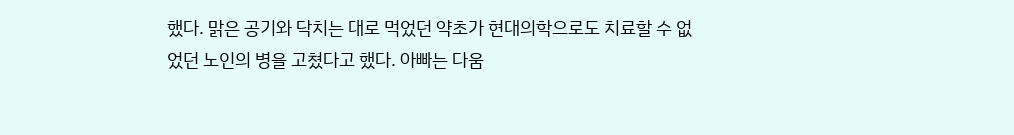했다. 맑은 공기와 닥치는 대로 먹었던 약초가 현대의학으로도 치료할 수 없었던 노인의 병을 고쳤다고 했다. 아빠는 다움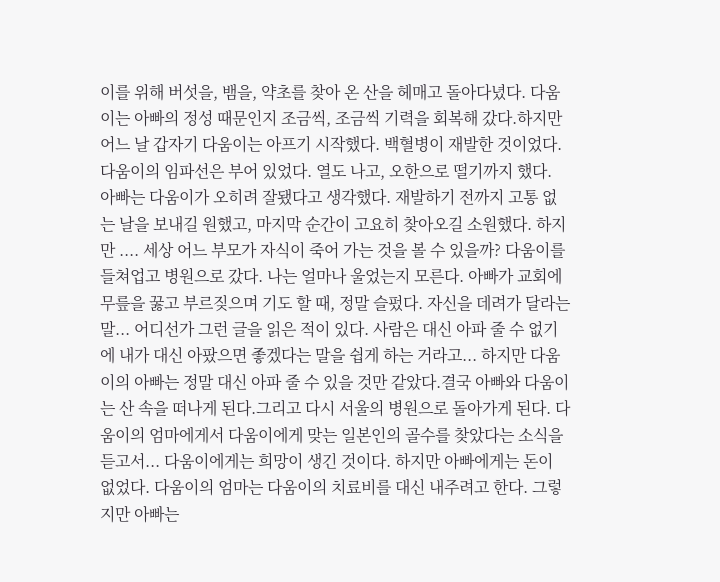이를 위해 버섯을, 뱀을, 약초를 찾아 온 산을 헤매고 돌아다녔다. 다움이는 아빠의 정성 때문인지 조금씩, 조금씩 기력을 회복해 갔다.하지만 어느 날 갑자기 다움이는 아프기 시작했다. 백혈병이 재발한 것이었다. 다움이의 임파선은 부어 있었다. 열도 나고, 오한으로 떨기까지 했다. 아빠는 다움이가 오히려 잘됐다고 생각했다. 재발하기 전까지 고통 없는 날을 보내길 원했고, 마지막 순간이 고요히 찾아오길 소원했다. 하지만 .... 세상 어느 부모가 자식이 죽어 가는 것을 볼 수 있을까? 다움이를 들쳐업고 병원으로 갔다. 나는 얼마나 울었는지 모른다. 아빠가 교회에 무릎을 꿇고 부르짖으며 기도 할 때, 정말 슬펐다. 자신을 데려가 달라는 말... 어디선가 그런 글을 읽은 적이 있다. 사람은 대신 아파 줄 수 없기에 내가 대신 아팠으면 좋겠다는 말을 쉽게 하는 거라고... 하지만 다움이의 아빠는 정말 대신 아파 줄 수 있을 것만 같았다.결국 아빠와 다움이는 산 속을 떠나게 된다.그리고 다시 서울의 병원으로 돌아가게 된다. 다움이의 엄마에게서 다움이에게 맞는 일본인의 골수를 찾았다는 소식을 듣고서... 다움이에게는 희망이 생긴 것이다. 하지만 아빠에게는 돈이 없었다. 다움이의 엄마는 다움이의 치료비를 대신 내주려고 한다. 그렇지만 아빠는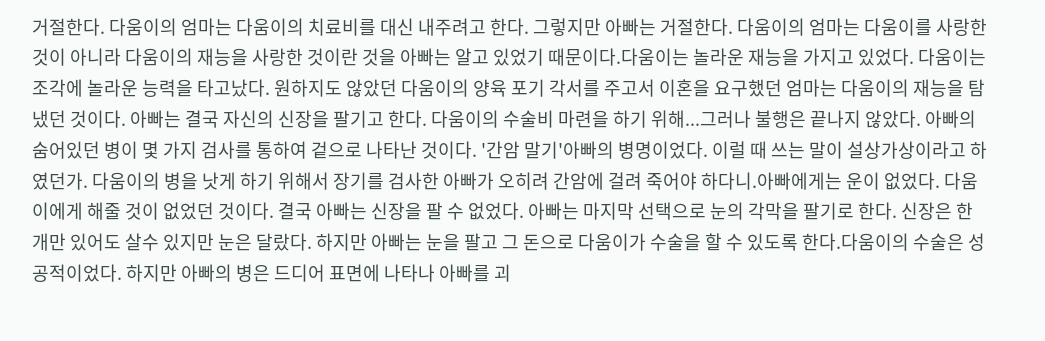거절한다. 다움이의 엄마는 다움이의 치료비를 대신 내주려고 한다. 그렇지만 아빠는 거절한다. 다움이의 엄마는 다움이를 사랑한 것이 아니라 다움이의 재능을 사랑한 것이란 것을 아빠는 알고 있었기 때문이다.다움이는 놀라운 재능을 가지고 있었다. 다움이는 조각에 놀라운 능력을 타고났다. 원하지도 않았던 다움이의 양육 포기 각서를 주고서 이혼을 요구했던 엄마는 다움이의 재능을 탐냈던 것이다. 아빠는 결국 자신의 신장을 팔기고 한다. 다움이의 수술비 마련을 하기 위해...그러나 불행은 끝나지 않았다. 아빠의 숨어있던 병이 몇 가지 검사를 통하여 겉으로 나타난 것이다. '간암 말기'아빠의 병명이었다. 이럴 때 쓰는 말이 설상가상이라고 하였던가. 다움이의 병을 낫게 하기 위해서 장기를 검사한 아빠가 오히려 간암에 걸려 죽어야 하다니.아빠에게는 운이 없었다. 다움이에게 해줄 것이 없었던 것이다. 결국 아빠는 신장을 팔 수 없었다. 아빠는 마지막 선택으로 눈의 각막을 팔기로 한다. 신장은 한 개만 있어도 살수 있지만 눈은 달랐다. 하지만 아빠는 눈을 팔고 그 돈으로 다움이가 수술을 할 수 있도록 한다.다움이의 수술은 성공적이었다. 하지만 아빠의 병은 드디어 표면에 나타나 아빠를 괴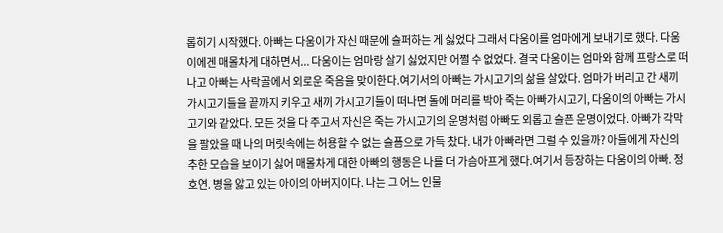롭히기 시작했다. 아빠는 다움이가 자신 때문에 슬퍼하는 게 싫었다 그래서 다움이를 엄마에게 보내기로 했다. 다움이에겐 매몰차게 대하면서... 다움이는 엄마랑 살기 싫었지만 어쩔 수 없었다. 결국 다움이는 엄마와 함께 프랑스로 떠나고 아빠는 사락골에서 외로운 죽음을 맞이한다.여기서의 아빠는 가시고기의 삶을 살았다. 엄마가 버리고 간 새끼 가시고기들을 끝까지 키우고 새끼 가시고기들이 떠나면 돌에 머리를 박아 죽는 아빠가시고기, 다움이의 아빠는 가시고기와 같았다. 모든 것을 다 주고서 자신은 죽는 가시고기의 운명처럼 아빠도 외롭고 슬픈 운명이었다. 아빠가 각막을 팔았을 때 나의 머릿속에는 허용할 수 없는 슬픔으로 가득 찼다. 내가 아빠라면 그럴 수 있을까? 아들에게 자신의 추한 모습을 보이기 싫어 매몰차게 대한 아빠의 행동은 나를 더 가슴아프게 했다.여기서 등장하는 다움이의 아빠. 정호연. 병을 앓고 있는 아이의 아버지이다. 나는 그 어느 인물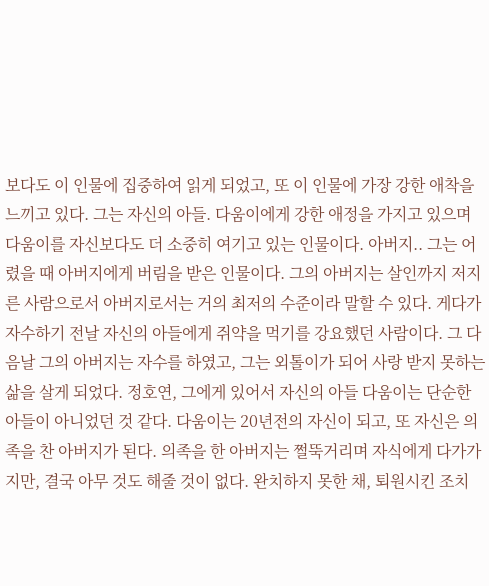보다도 이 인물에 집중하여 읽게 되었고, 또 이 인물에 가장 강한 애착을 느끼고 있다. 그는 자신의 아들. 다움이에게 강한 애정을 가지고 있으며 다움이를 자신보다도 더 소중히 여기고 있는 인물이다. 아버지.. 그는 어렸을 때 아버지에게 버림을 받은 인물이다. 그의 아버지는 살인까지 저지른 사람으로서 아버지로서는 거의 최저의 수준이라 말할 수 있다. 게다가 자수하기 전날 자신의 아들에게 쥐약을 먹기를 강요했던 사람이다. 그 다음날 그의 아버지는 자수를 하였고, 그는 외톨이가 되어 사랑 받지 못하는 삶을 살게 되었다. 정호연, 그에게 있어서 자신의 아들 다움이는 단순한 아들이 아니었던 것 같다. 다움이는 20년전의 자신이 되고, 또 자신은 의족을 찬 아버지가 된다. 의족을 한 아버지는 쩔뚝거리며 자식에게 다가가지만, 결국 아무 것도 해줄 것이 없다. 완치하지 못한 채, 퇴원시킨 조치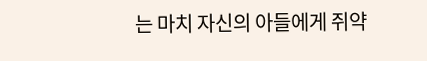는 마치 자신의 아들에게 쥐약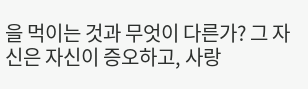을 먹이는 것과 무엇이 다른가? 그 자신은 자신이 증오하고, 사랑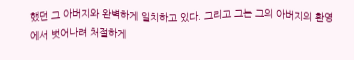했던 그 아버지와 완벽하게 일치하고 있다. 그리고 그는 그의 아버지의 환영에서 벗어나려 처절하게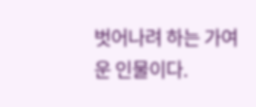벗어나려 하는 가여운 인물이다.